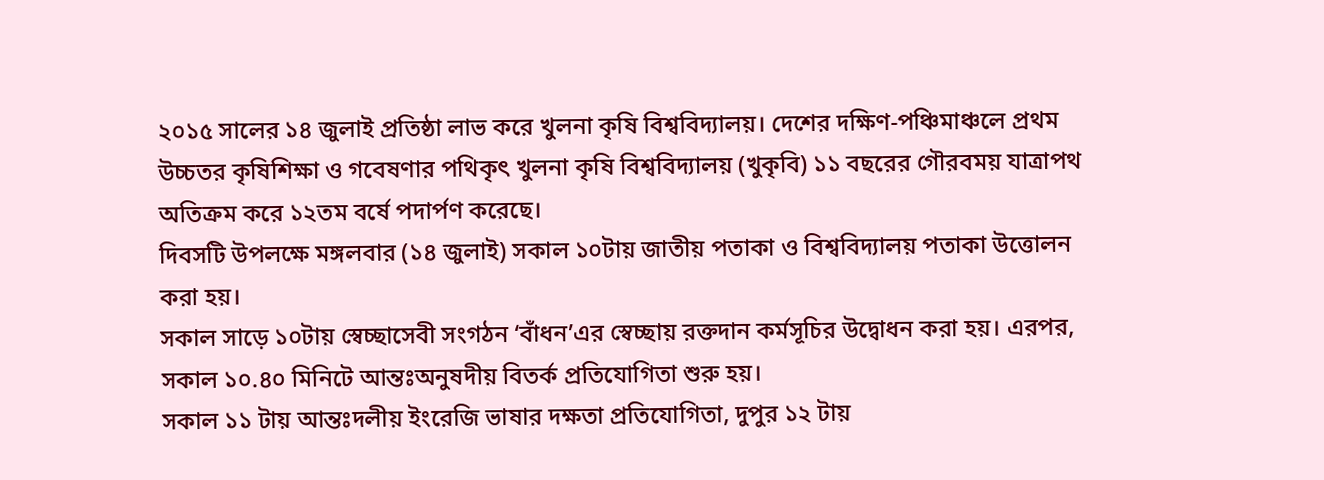২০১৫ সালের ১৪ জুলাই প্রতিষ্ঠা লাভ করে খুলনা কৃষি বিশ্ববিদ্যালয়। দেশের দক্ষিণ-পঞ্চিমাঞ্চলে প্রথম উচ্চতর কৃষিশিক্ষা ও গবেষণার পথিকৃৎ খুলনা কৃষি বিশ্ববিদ্যালয় (খুকৃবি) ১১ বছরের গৌরবময় যাত্রাপথ অতিক্রম করে ১২তম বর্ষে পদার্পণ করেছে।
দিবসটি উপলক্ষে মঙ্গলবার (১৪ জুলাই) সকাল ১০টায় জাতীয় পতাকা ও বিশ্ববিদ্যালয় পতাকা উত্তোলন করা হয়।
সকাল সাড়ে ১০টায় স্বেচ্ছাসেবী সংগঠন ‘বাঁধন’এর স্বেচ্ছায় রক্তদান কর্মসূচির উদ্বোধন করা হয়। এরপর, সকাল ১০.৪০ মিনিটে আন্তঃঅনুষদীয় বিতর্ক প্রতিযোগিতা শুরু হয়।
সকাল ১১ টায় আন্তঃদলীয় ইংরেজি ভাষার দক্ষতা প্রতিযোগিতা, দুপুর ১২ টায়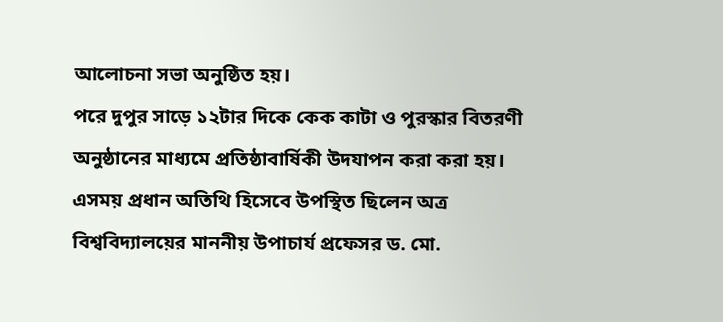আলোচনা সভা অনুষ্ঠিত হয়।
পরে দুপুর সাড়ে ১২টার দিকে কেক কাটা ও পুরস্কার বিতরণী অনুষ্ঠানের মাধ্যমে প্রতিষ্ঠাবার্ষিকী উদযাপন করা করা হয়।
এসময় প্রধান অতিথি হিসেবে উপস্থিত ছিলেন অত্র বিশ্ববিদ্যালয়ের মাননীয় উপাচার্য প্রফেসর ড. মো.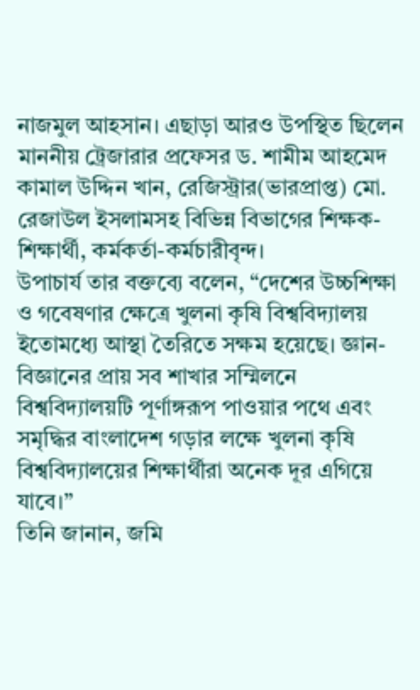নাজমুল আহসান। এছাড়া আরও উপস্থিত ছিলেন মাননীয় ট্রেজারার প্রফেসর ড. শামীম আহমেদ কামাল উদ্দিন খান, রেজিস্ট্রার(ভারপ্রাপ্ত) মো. রেজাউল ইসলামসহ বিভিন্ন বিভাগের শিক্ষক-শিক্ষার্থী, কর্মকর্তা-কর্মচারীবৃন্দ।
উপাচার্য তার বক্তব্যে বলেন, “দেশের উচ্চশিক্ষা ও গবেষণার ক্ষেত্রে খুলনা কৃষি বিশ্ববিদ্যালয় ইতোমধ্যে আস্থা তৈরিতে সক্ষম হয়েছে। জ্ঞান-বিজ্ঞানের প্রায় সব শাখার সম্মিলনে বিশ্ববিদ্যালয়টি পূর্ণাঙ্গরূপ পাওয়ার পথে এবং সমৃদ্ধির বাংলাদেশ গড়ার লক্ষে খুলনা কৃষি বিশ্ববিদ্যালয়ের শিক্ষার্থীরা অনেক দূর এগিয়ে যাবে।”
তিনি জানান, জমি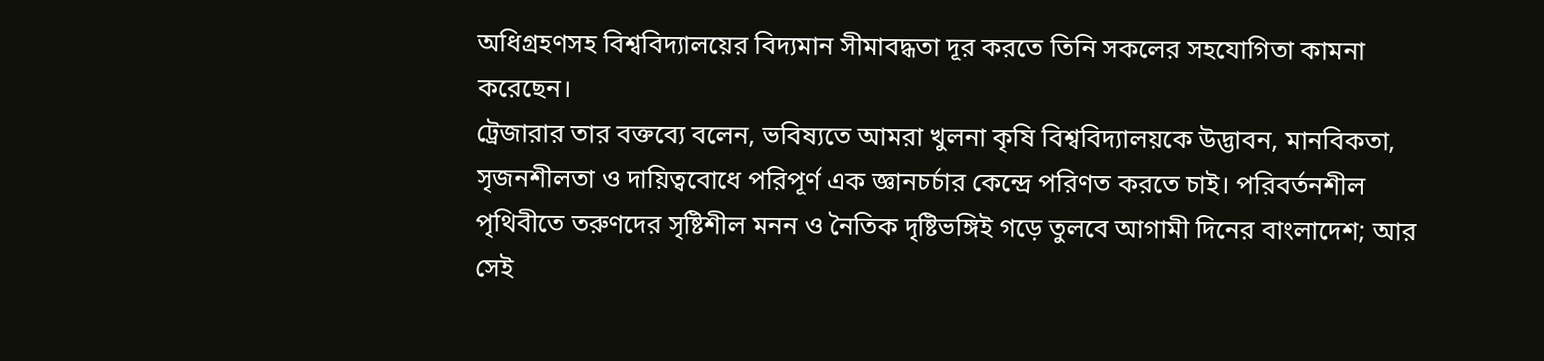অধিগ্রহণসহ বিশ্ববিদ্যালয়ের বিদ্যমান সীমাবদ্ধতা দূর করতে তিনি সকলের সহযোগিতা কামনা করেছেন।
ট্রেজারার তার বক্তব্যে বলেন, ভবিষ্যতে আমরা খুলনা কৃষি বিশ্ববিদ্যালয়কে উদ্ভাবন, মানবিকতা, সৃজনশীলতা ও দায়িত্ববোধে পরিপূর্ণ এক জ্ঞানচর্চার কেন্দ্রে পরিণত করতে চাই। পরিবর্তনশীল পৃথিবীতে তরুণদের সৃষ্টিশীল মনন ও নৈতিক দৃষ্টিভঙ্গিই গড়ে তুলবে আগামী দিনের বাংলাদেশ; আর সেই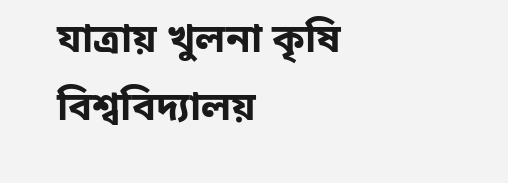যাত্রায় খুলনা কৃষি বিশ্ববিদ্যালয়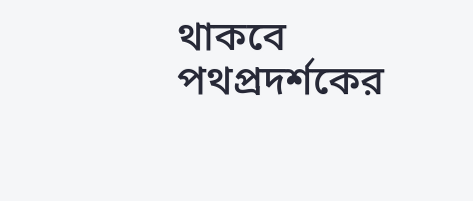থাকবে পথপ্রদর্শকের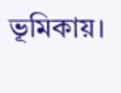ভূমিকায়।